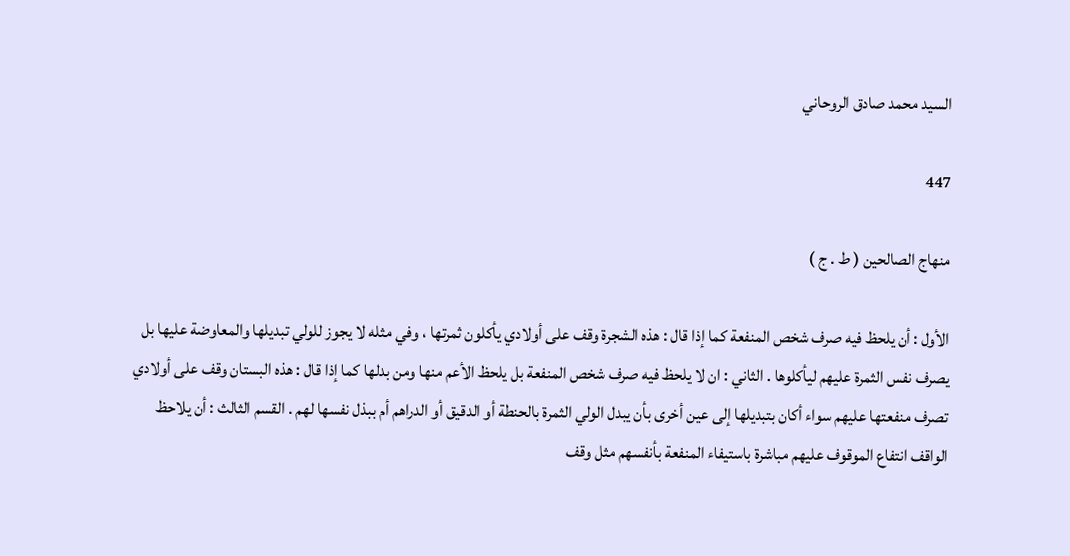السيد محمد صادق الروحاني

447

منهاج الصالحين ( ط . ج )

الأول : أن يلحظ فيه صرف شخص المنفعة كما إذا قال : هذه الشجرة وقف على أولادي يأكلون ثمرتها ، وفي مثله لا يجوز للولي تبديلها والمعاوضة عليها بل يصرف نفس الثمرة عليهم ليأكلوها . الثاني : ان لا يلحظ فيه صرف شخص المنفعة بل يلحظ الأعم منها ومن بدلها كما إذا قال : هذه البستان وقف على أولادي تصرف منفعتها عليهم سواء أكان بتبديلها إلى عين أخرى بأن يبدل الولي الثمرة بالحنطة أو الدقيق أو الدراهم أم ببذل نفسها لهم . القسم الثالث : أن يلاحظ الواقف انتفاع الموقوف عليهم مباشرة باستيفاء المنفعة بأنفسهم مثل وقف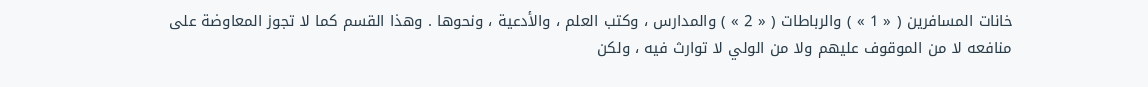خانات المسافرين ( « 1 » ) والرباطات ( « 2 » ) والمدارس ، وكتب العلم ، والأدعية ، ونحوها . وهذا القسم كما لا تجوز المعاوضة على منافعه لا من الموقوف عليهم ولا من الولي لا توارث فيه ، ولكن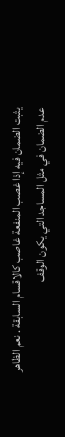يثبت الضمان فيه إذا غصب المنفعة غاصب كالاقسام السابقة . نعم الظاهر عدم الضمان في مثل المساجد التي يكون الوقف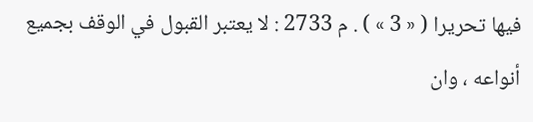فيها تحريرا ( « 3 » ) . م 2733 : لا يعتبر القبول في الوقف بجميع أنواعه ، وان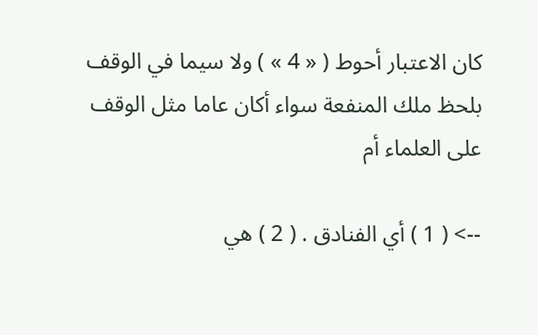كان الاعتبار أحوط ( « 4 » ) ولا سيما في الوقف بلحظ ملك المنفعة سواء أكان عاما مثل الوقف على العلماء أم

--> ( 1 ) أي الفنادق . ( 2 ) هي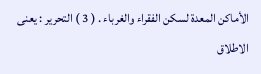الأماكن المعدة لسكن الفقراء والغرباء . ( 3 ) التحرير : يعنى الاطلاق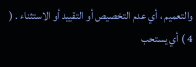والتعميم ، أي عدم التخصيص أو التقييد أو الاستثناء . ( 4 ) أي يستحب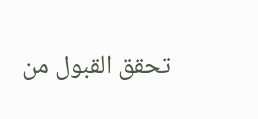تحقق القبول من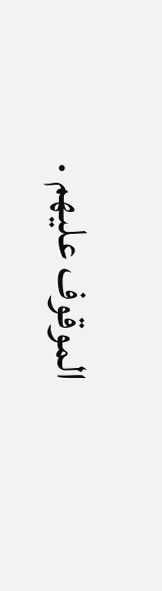الموقوف عليهم .